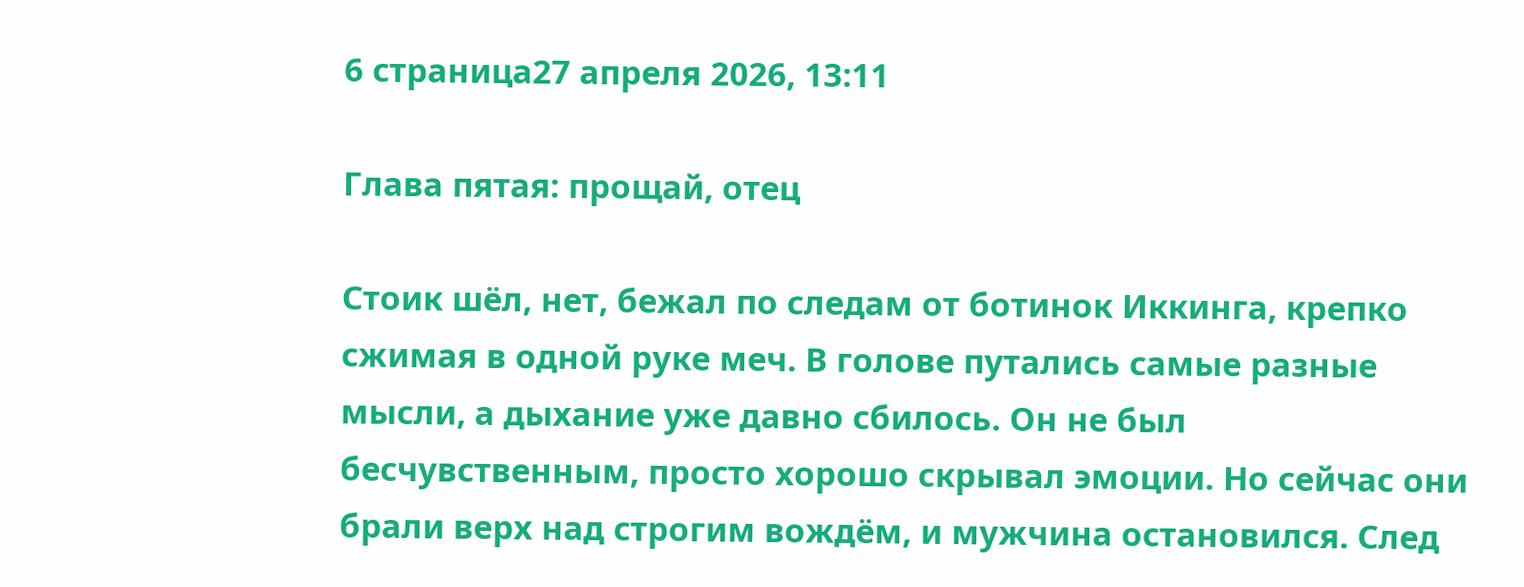6 страница27 апреля 2026, 13:11

Глава пятая: прощай, отец

Стоик шёл, нет, бежал по следам от ботинок Иккинга, крепко сжимая в одной руке меч. В голове путались самые разные мысли, а дыхание уже давно сбилось. Он не был бесчувственным, просто хорошо скрывал эмоции. Но сейчас они брали верх над строгим вождём, и мужчина остановился. След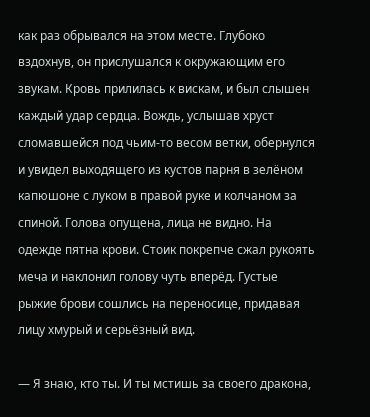как раз обрывался на этом месте. Глубоко вздохнув, он прислушался к окружающим его звукам. Кровь прилилась к вискам, и был слышен каждый удар сердца. Вождь, услышав хруст сломавшейся под чьим-то весом ветки, обернулся и увидел выходящего из кустов парня в зелёном капюшоне с луком в правой руке и колчаном за спиной. Голова опущена, лица не видно. На одежде пятна крови. Стоик покрепче сжал рукоять меча и наклонил голову чуть вперёд. Густые рыжие брови сошлись на переносице, придавая лицу хмурый и серьёзный вид.

— Я знаю, кто ты. И ты мстишь за своего дракона,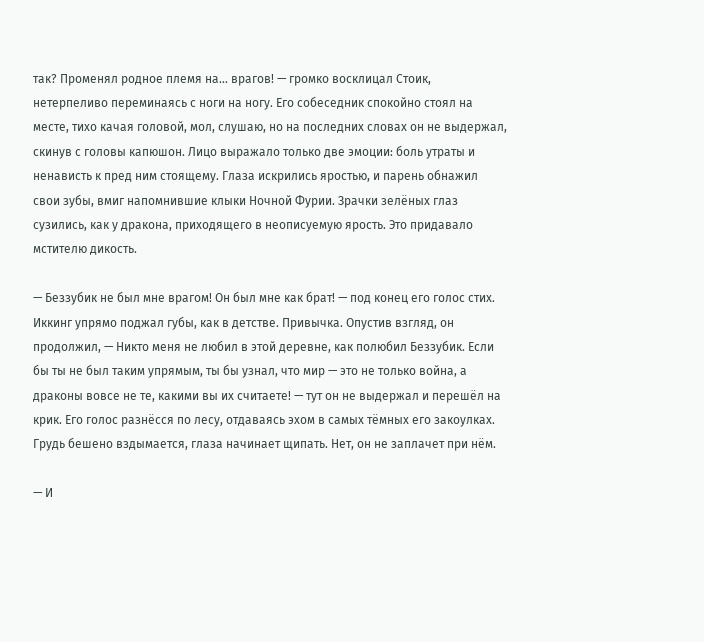так? Променял родное племя на... врагов! — громко восклицал Стоик, нетерпеливо переминаясь с ноги на ногу. Его собеседник спокойно стоял на месте, тихо качая головой, мол, слушаю, но на последних словах он не выдержал, скинув с головы капюшон. Лицо выражало только две эмоции: боль утраты и ненависть к пред ним стоящему. Глаза искрились яростью, и парень обнажил свои зубы, вмиг напомнившие клыки Ночной Фурии. Зрачки зелёных глаз сузились, как у дракона, приходящего в неописуемую ярость. Это придавало мстителю дикость.

— Беззубик не был мне врагом! Он был мне как брат! — под конец его голос стих. Иккинг упрямо поджал губы, как в детстве. Привычка. Опустив взгляд, он продолжил, — Никто меня не любил в этой деревне, как полюбил Беззубик. Если бы ты не был таким упрямым, ты бы узнал, что мир — это не только война, а драконы вовсе не те, какими вы их считаете! — тут он не выдержал и перешёл на крик. Его голос разнёсся по лесу, отдаваясь эхом в самых тёмных его закоулках. Грудь бешено вздымается, глаза начинает щипать. Нет, он не заплачет при нём.

— И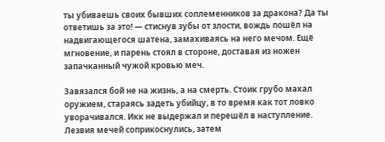ты убиваешь своих бывших соплеменников за дракона? Да ты ответишь за это! — стиснув зубы от злости, вождь пошёл на надвигающегося шатена, замахиваясь на него мечом. Ещё мгновение, и парень стоял в стороне, доставая из ножен запачканный чужой кровью меч.

Завязался бой не на жизнь, а на смерть. Стоик грубо махал оружием, стараясь задеть убийцу, в то время как тот ловко уворачивался. Икк не выдержал и перешёл в наступление. Лезвия мечей соприкоснулись, затем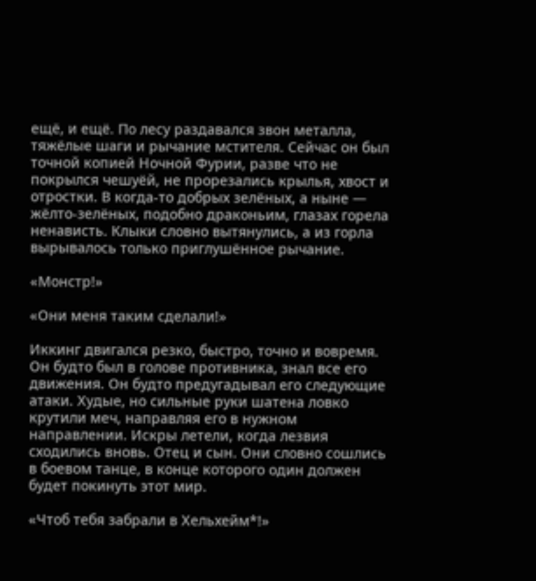ещё, и ещё. По лесу раздавался звон металла, тяжёлые шаги и рычание мстителя. Сейчас он был точной копией Ночной Фурии, разве что не покрылся чешуёй, не прорезались крылья, хвост и отростки. В когда-то добрых зелёных, а ныне — жёлто-зелёных, подобно драконьим, глазах горела ненависть. Клыки словно вытянулись, а из горла вырывалось только приглушённое рычание.

«Монстр!»

«Они меня таким сделали!»

Иккинг двигался резко, быстро, точно и вовремя. Он будто был в голове противника, знал все его движения. Он будто предугадывал его следующие атаки. Худые, но сильные руки шатена ловко крутили меч, направляя его в нужном направлении. Искры летели, когда лезвия сходились вновь. Отец и сын. Они словно сошлись в боевом танце, в конце которого один должен будет покинуть этот мир.

«Чтоб тебя забрали в Хельхейм*!»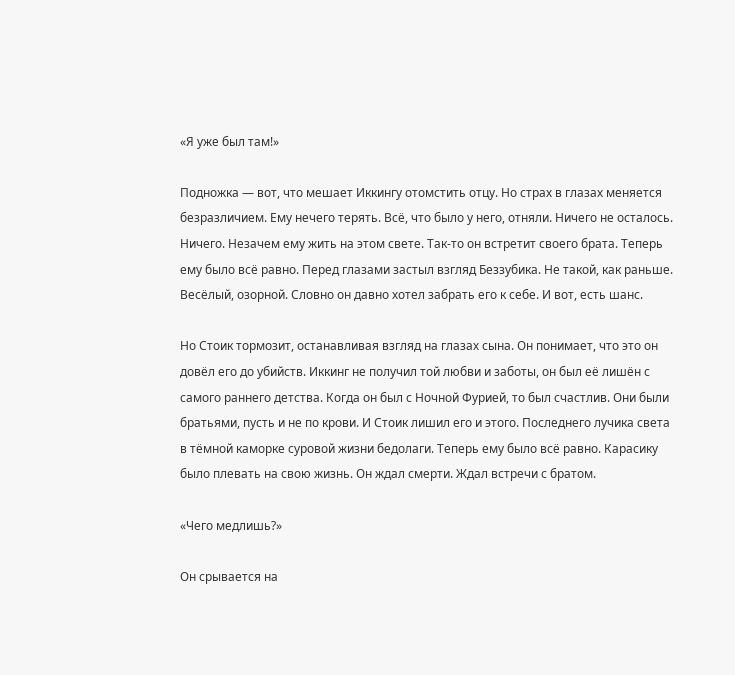«Я уже был там!»

Подножка — вот, что мешает Иккингу отомстить отцу. Но страх в глазах меняется безразличием. Ему нечего терять. Всё, что было у него, отняли. Ничего не осталось. Ничего. Незачем ему жить на этом свете. Так-то он встретит своего брата. Теперь ему было всё равно. Перед глазами застыл взгляд Беззубика. Не такой, как раньше. Весёлый, озорной. Словно он давно хотел забрать его к себе. И вот, есть шанс.

Но Стоик тормозит, останавливая взгляд на глазах сына. Он понимает, что это он довёл его до убийств. Иккинг не получил той любви и заботы, он был её лишён с самого раннего детства. Когда он был с Ночной Фурией, то был счастлив. Они были братьями, пусть и не по крови. И Стоик лишил его и этого. Последнего лучика света в тёмной каморке суровой жизни бедолаги. Теперь ему было всё равно. Карасику было плевать на свою жизнь. Он ждал смерти. Ждал встречи с братом.

«Чего медлишь?»

Он срывается на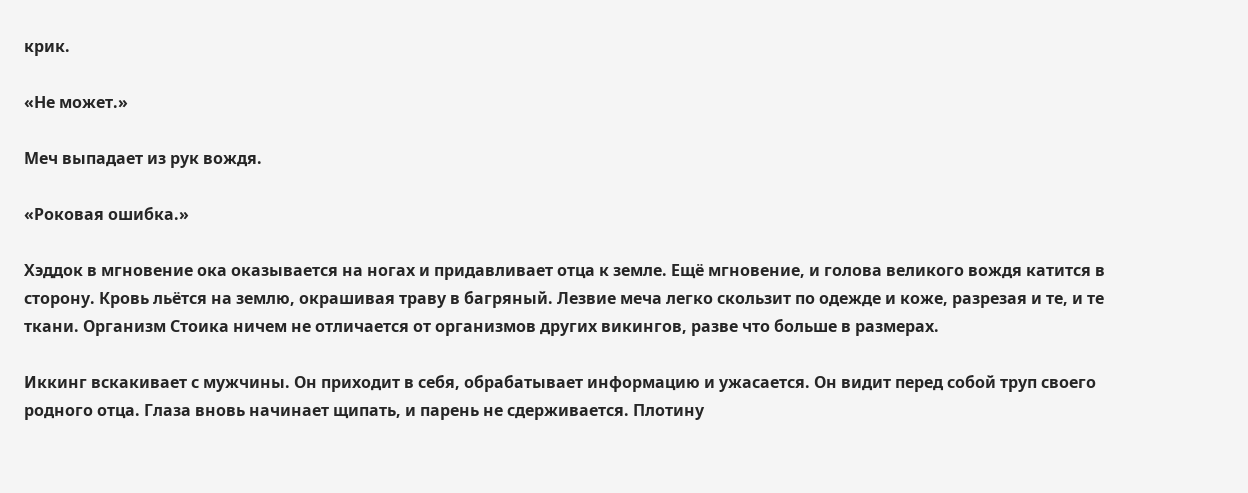крик.

«Не может.»

Меч выпадает из рук вождя.

«Роковая ошибка.»

Хэддок в мгновение ока оказывается на ногах и придавливает отца к земле. Ещё мгновение, и голова великого вождя катится в сторону. Кровь льётся на землю, окрашивая траву в багряный. Лезвие меча легко скользит по одежде и коже, разрезая и те, и те ткани. Организм Стоика ничем не отличается от организмов других викингов, разве что больше в размерах.

Иккинг вскакивает с мужчины. Он приходит в себя, обрабатывает информацию и ужасается. Он видит перед собой труп своего родного отца. Глаза вновь начинает щипать, и парень не сдерживается. Плотину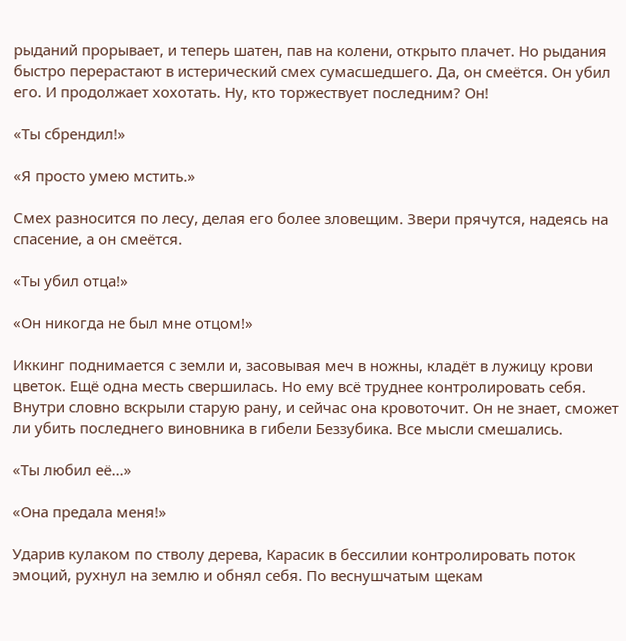рыданий прорывает, и теперь шатен, пав на колени, открыто плачет. Но рыдания быстро перерастают в истерический смех сумасшедшего. Да, он смеётся. Он убил его. И продолжает хохотать. Ну, кто торжествует последним? Он!

«Ты сбрендил!»

«Я просто умею мстить.»

Смех разносится по лесу, делая его более зловещим. Звери прячутся, надеясь на спасение, а он смеётся.

«Ты убил отца!»

«Он никогда не был мне отцом!»

Иккинг поднимается с земли и, засовывая меч в ножны, кладёт в лужицу крови цветок. Ещё одна месть свершилась. Но ему всё труднее контролировать себя. Внутри словно вскрыли старую рану, и сейчас она кровоточит. Он не знает, сможет ли убить последнего виновника в гибели Беззубика. Все мысли смешались.

«Ты любил её...»

«Она предала меня!»

Ударив кулаком по стволу дерева, Карасик в бессилии контролировать поток эмоций, рухнул на землю и обнял себя. По веснушчатым щекам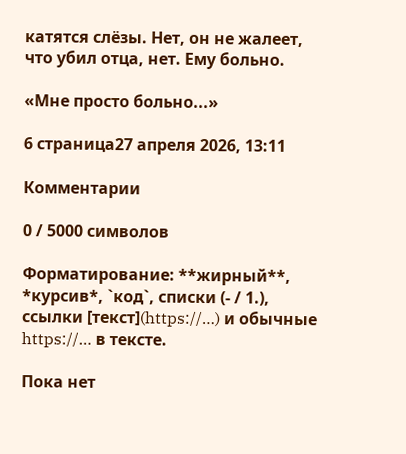катятся слёзы. Нет, он не жалеет, что убил отца, нет. Ему больно.

«Мне просто больно...»

6 страница27 апреля 2026, 13:11

Комментарии

0 / 5000 символов

Форматирование: **жирный**, *курсив*, `код`, списки (- / 1.), ссылки [текст](https://…) и обычные https://… в тексте.

Пока нет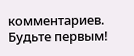комментариев. Будьте первым!